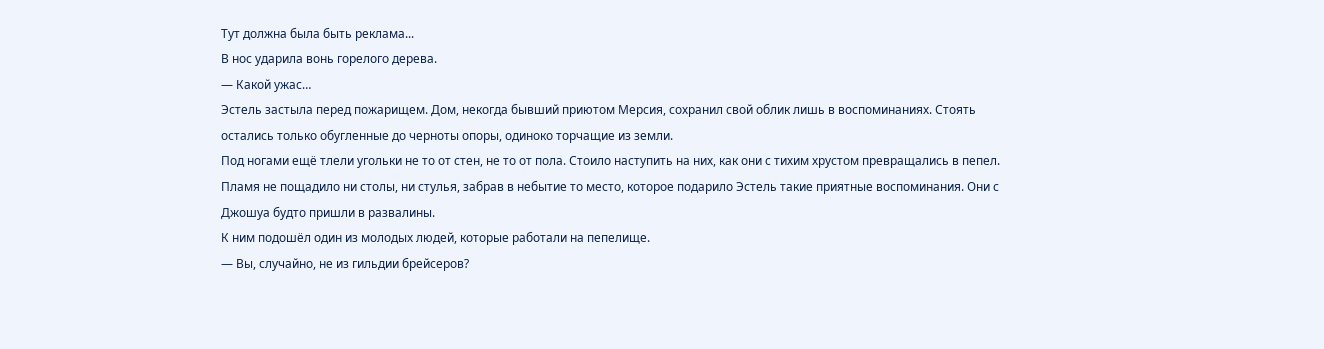Тут должна была быть реклама...
В нос ударила вонь горелого дерева.
— Какой ужас…
Эстель застыла перед пожарищем. Дом, некогда бывший приютом Мерсия, сохранил свой облик лишь в воспоминаниях. Стоять остались только обугленные до черноты опоры, одиноко торчащие из земли.
Под ногами ещё тлели угольки не то от стен, не то от пола. Стоило наступить на них, как они с тихим хрустом превращались в пепел. Пламя не пощадило ни столы, ни стулья, забрав в небытие то место, которое подарило Эстель такие приятные воспоминания. Они с Джошуа будто пришли в развалины.
К ним подошёл один из молодых людей, которые работали на пепелище.
— Вы, случайно, не из гильдии брейсеров?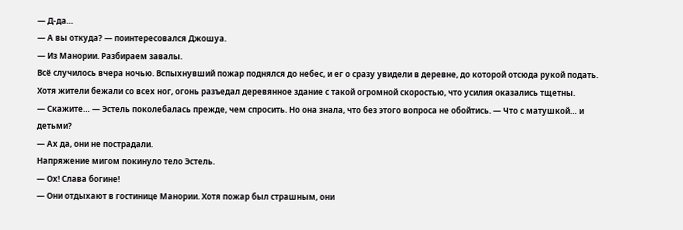— Д-да…
— А вы откуда? — поинтересовался Джошуа.
— Из Манории. Разбираем завалы.
Всё случилось вчера ночью. Вспыхнувший пожар поднялся до небес, и ег о сразу увидели в деревне, до которой отсюда рукой подать. Хотя жители бежали со всех ног, огонь разъедал деревянное здание с такой огромной скоростью, что усилия оказались тщетны.
— Скажите… — Эстель поколебалась прежде, чем спросить. Но она знала, что без этого вопроса не обойтись. — Что с матушкой… и детьми?
— Ах да, они не пострадали.
Напряжение мигом покинуло тело Эстель.
— Ох! Слава богине!
— Они отдыхают в гостинице Манории. Хотя пожар был страшным, они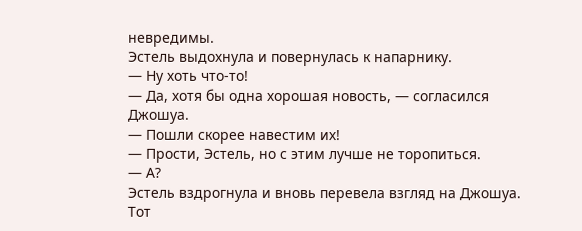невредимы.
Эстель выдохнула и повернулась к напарнику.
— Ну хоть что-то!
— Да, хотя бы одна хорошая новость, — согласился Джошуа.
— Пошли скорее навестим их!
— Прости, Эстель, но с этим лучше не торопиться.
— А?
Эстель вздрогнула и вновь перевела взгляд на Джошуа. Тот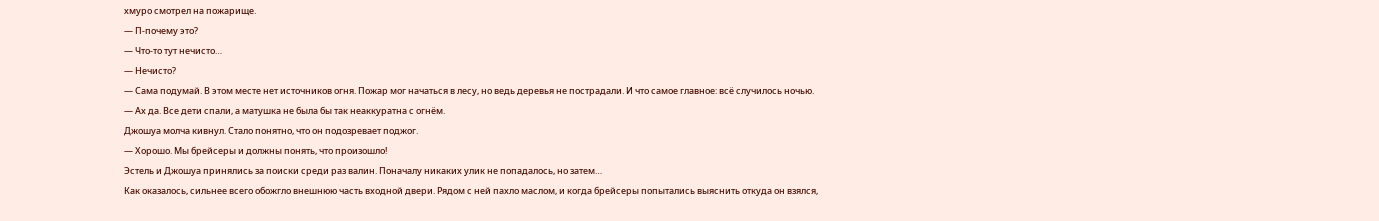хмуро смотрел на пожарище.
— П-почему это?
— Что-то тут нечисто…
— Нечисто?
— Сама подумай. В этом месте нет источников огня. Пожар мог начаться в лесу, но ведь деревья не пострадали. И что самое главное: всё случилось ночью.
— Ах да. Все дети спали, а матушка не была бы так неаккуратна с огнём.
Джошуа молча кивнул. Стало понятно, что он подозревает поджог.
— Хорошо. Мы брейсеры и должны понять, что произошло!
Эстель и Джошуа принялись за поиски среди раз валин. Поначалу никаких улик не попадалось, но затем…
Как оказалось, сильнее всего обожгло внешнюю часть входной двери. Рядом с ней пахло маслом, и когда брейсеры попытались выяснить откуда он взялся,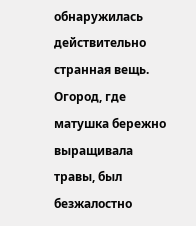обнаружилась действительно странная вещь. Огород, где матушка бережно выращивала травы, был безжалостно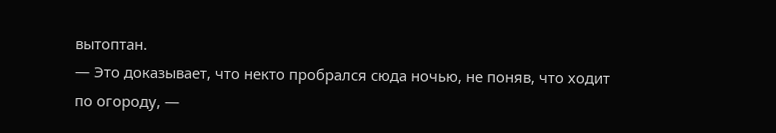вытоптан.
— Это доказывает, что некто пробрался сюда ночью, не поняв, что ходит по огороду, —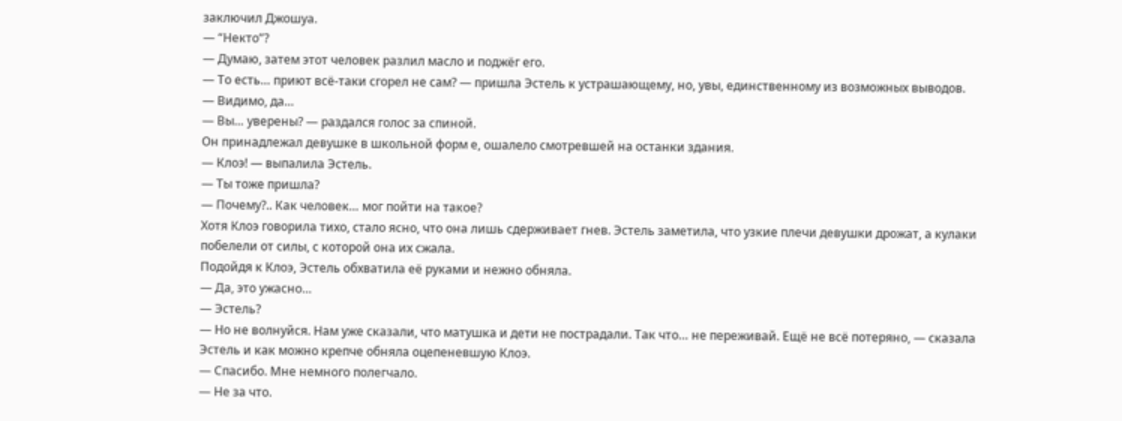заключил Джошуа.
— “Некто”?
— Думаю, затем этот человек разлил масло и поджёг его.
— То есть… приют всё-таки сгорел не сам? — пришла Эстель к устрашающему, но, увы, единственному из возможных выводов.
— Видимо, да…
— Вы… уверены? — раздался голос за спиной.
Он принадлежал девушке в школьной форм е, ошалело смотревшей на останки здания.
— Клоэ! — выпалила Эстель.
— Ты тоже пришла?
— Почему?.. Как человек… мог пойти на такое?
Хотя Клоэ говорила тихо, стало ясно, что она лишь сдерживает гнев. Эстель заметила, что узкие плечи девушки дрожат, а кулаки побелели от силы, с которой она их сжала.
Подойдя к Клоэ, Эстель обхватила её руками и нежно обняла.
— Да, это ужасно…
— Эстель?
— Но не волнуйся. Нам уже сказали, что матушка и дети не пострадали. Так что… не переживай. Ещё не всё потеряно, — сказала Эстель и как можно крепче обняла оцепеневшую Клоэ.
— Спасибо. Мне немного полегчало.
— Не за что.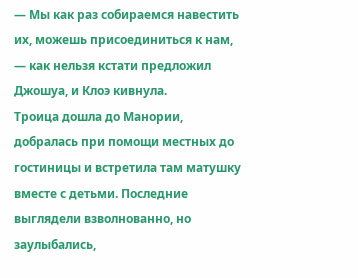— Мы как раз собираемся навестить их, можешь присоединиться к нам, — как нельзя кстати предложил Джошуа, и Клоэ кивнула.
Троица дошла до Манории, добралась при помощи местных до гостиницы и встретила там матушку вместе с детьми. Последние выглядели взволнованно, но заулыбались,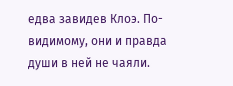едва завидев Клоэ. По-видимому, они и правда души в ней не чаяли.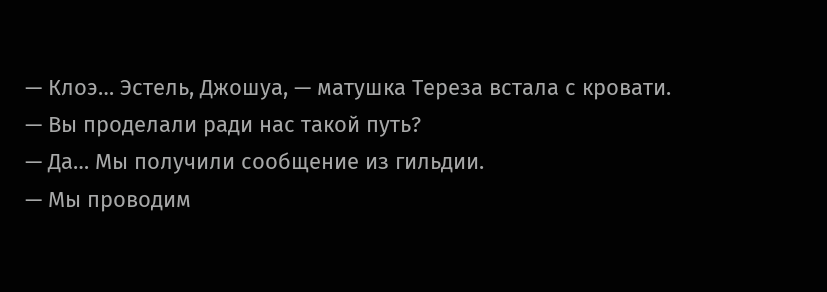— Клоэ… Эстель, Джошуа, — матушка Тереза встала с кровати. — Вы проделали ради нас такой путь?
— Да… Мы получили сообщение из гильдии.
— Мы проводим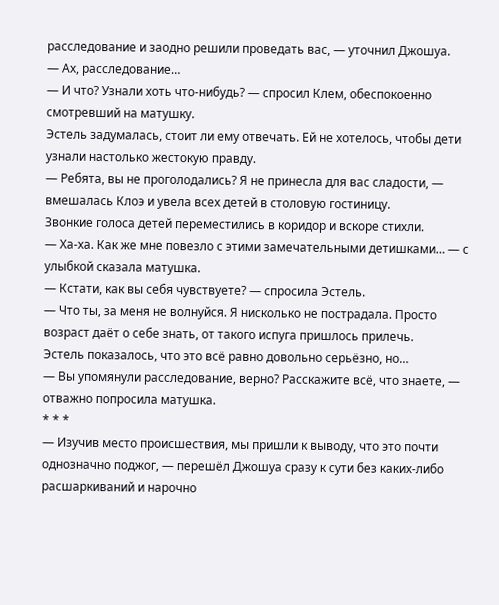расследование и заодно решили проведать вас, — уточнил Джошуа.
— Ах, расследование…
— И что? Узнали хоть что-нибудь? — спросил Клем, обеспокоенно смотревший на матушку.
Эстель задумалась, стоит ли ему отвечать. Ей не хотелось, чтобы дети узнали настолько жестокую правду.
— Ребята, вы не проголодались? Я не принесла для вас сладости, — вмешалась Клоэ и увела всех детей в столовую гостиницу.
Звонкие голоса детей переместились в коридор и вскоре стихли.
— Ха-ха. Как же мне повезло с этими замечательными детишками… — с улыбкой сказала матушка.
— Кстати, как вы себя чувствуете? — спросила Эстель.
— Что ты, за меня не волнуйся. Я нисколько не пострадала. Просто возраст даёт о себе знать, от такого испуга пришлось прилечь.
Эстель показалось, что это всё равно довольно серьёзно, но…
— Вы упомянули расследование, верно? Расскажите всё, что знаете, — отважно попросила матушка.
* * *
— Изучив место происшествия, мы пришли к выводу, что это почти однозначно поджог, — перешёл Джошуа сразу к сути без каких-либо расшаркиваний и нарочно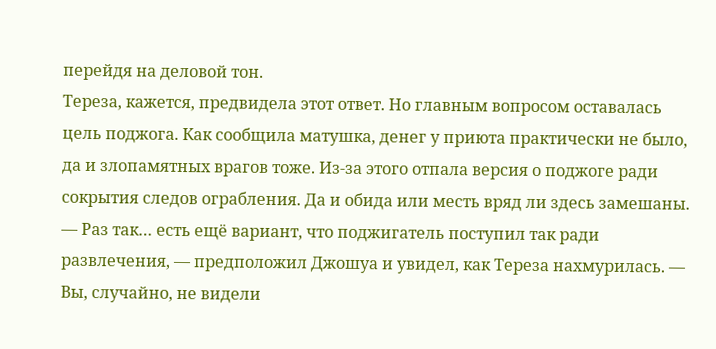перейдя на деловой тон.
Тереза, кажется, предвидела этот ответ. Но главным вопросом оставалась цель поджога. Как сообщила матушка, денег у приюта практически не было, да и злопамятных врагов тоже. Из-за этого отпала версия о поджоге ради сокрытия следов ограбления. Да и обида или месть вряд ли здесь замешаны.
— Раз так… есть ещё вариант, что поджигатель поступил так ради развлечения, — предположил Джошуа и увидел, как Тереза нахмурилась. — Вы, случайно, не видели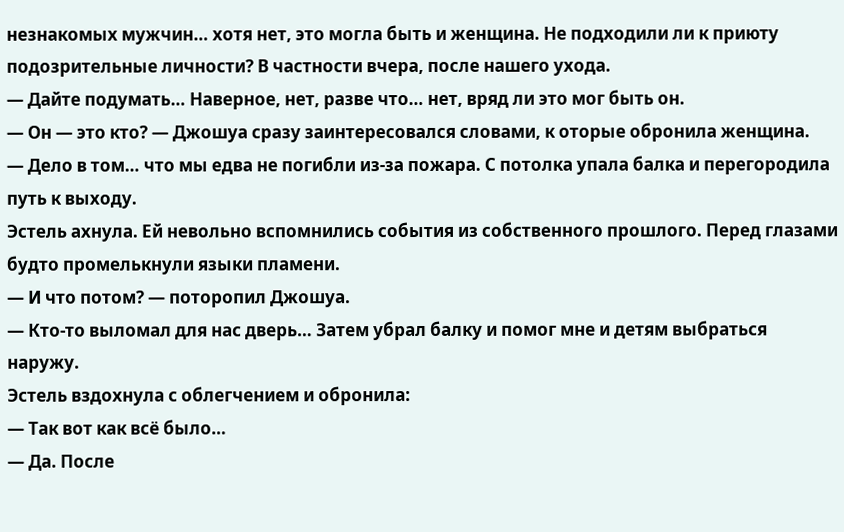незнакомых мужчин… хотя нет, это могла быть и женщина. Не подходили ли к приюту подозрительные личности? В частности вчера, после нашего ухода.
— Дайте подумать… Наверное, нет, разве что… нет, вряд ли это мог быть он.
— Он — это кто? — Джошуа сразу заинтересовался словами, к оторые обронила женщина.
— Дело в том… что мы едва не погибли из-за пожара. С потолка упала балка и перегородила путь к выходу.
Эстель ахнула. Ей невольно вспомнились события из собственного прошлого. Перед глазами будто промелькнули языки пламени.
— И что потом? — поторопил Джошуа.
— Кто-то выломал для нас дверь… Затем убрал балку и помог мне и детям выбраться наружу.
Эстель вздохнула с облегчением и обронила:
— Так вот как всё было…
— Да. После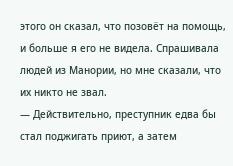этого он сказал, что позовёт на помощь, и больше я его не видела. Спрашивала людей из Манории, но мне сказали, что их никто не звал.
— Действительно, преступник едва бы стал поджигать приют, а затем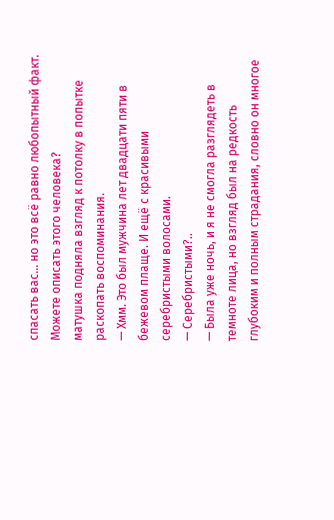спасать вас… но это всё равно любопытный факт. Можете описать этого человека?
матушка подняла взгляд к потолку в попытке раскопать воспоминания.
— Хмм. Это был мужчина лет двадцати пяти в бежевом плаще. И ещё с красивыми серебристыми волосами.
— Серебристыми?..
— Была уже ночь, и я не смогла разглядеть в темноте лица, но взгляд был на редкость глубоким и полным страдания, словно он многое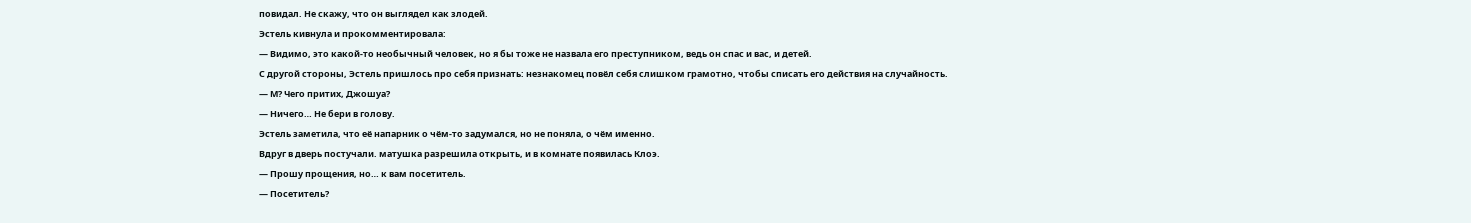повидал. Не скажу, что он выглядел как злодей.
Эстель кивнула и прокомментировала:
— Видимо, это какой-то необычный человек, но я бы тоже не назвала его преступником, ведь он спас и вас, и детей.
С другой стороны, Эстель пришлось про себя признать: незнакомец повёл себя слишком грамотно, чтобы списать его действия на случайность.
— М? Чего притих, Джошуа?
— Ничего… Не бери в голову.
Эстель заметила, что её напарник о чём-то задумался, но не поняла, о чём именно.
Вдруг в дверь постучали. матушка разрешила открыть, и в комнате появилась Клоэ.
— Прошу прощения, но… к вам посетитель.
— Посетитель?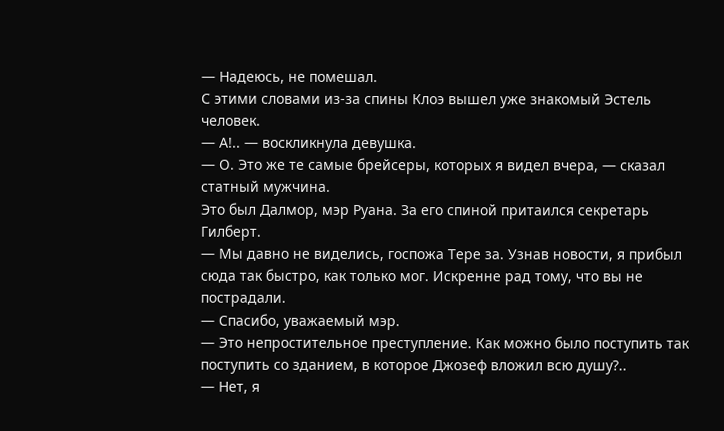— Надеюсь, не помешал.
С этими словами из-за спины Клоэ вышел уже знакомый Эстель человек.
— А!.. — воскликнула девушка.
— О. Это же те самые брейсеры, которых я видел вчера, — сказал статный мужчина.
Это был Далмор, мэр Руана. За его спиной притаился секретарь Гилберт.
— Мы давно не виделись, госпожа Тере за. Узнав новости, я прибыл сюда так быстро, как только мог. Искренне рад тому, что вы не пострадали.
— Спасибо, уважаемый мэр.
— Это непростительное преступление. Как можно было поступить так поступить со зданием, в которое Джозеф вложил всю душу?..
— Нет, я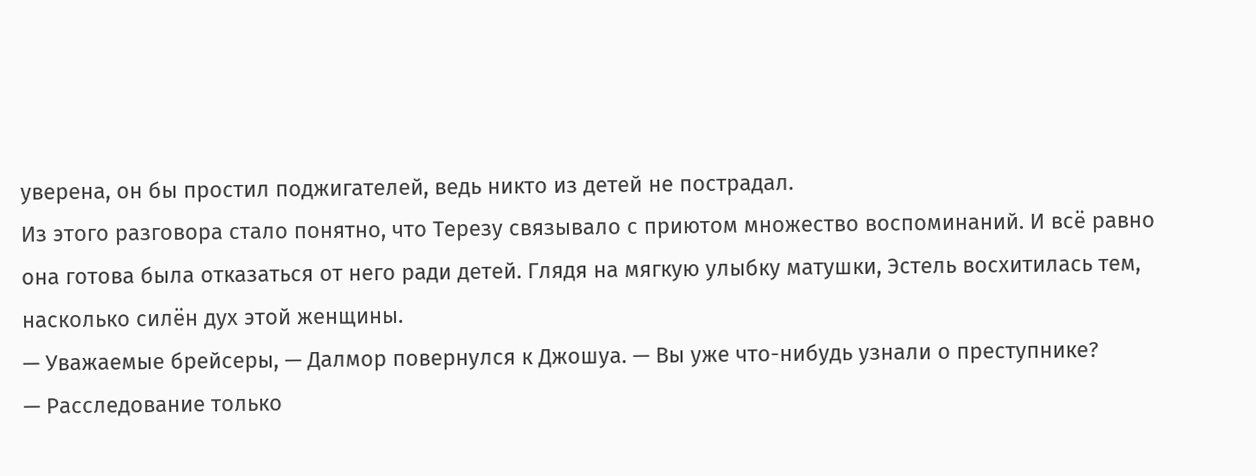уверена, он бы простил поджигателей, ведь никто из детей не пострадал.
Из этого разговора стало понятно, что Терезу связывало с приютом множество воспоминаний. И всё равно она готова была отказаться от него ради детей. Глядя на мягкую улыбку матушки, Эстель восхитилась тем, насколько силён дух этой женщины.
— Уважаемые брейсеры, — Далмор повернулся к Джошуа. — Вы уже что-нибудь узнали о преступнике?
— Расследование только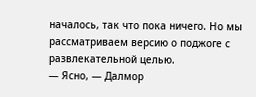началось, так что пока ничего. Но мы рассматриваем версию о поджоге с развлекательной целью.
— Ясно, — Далмор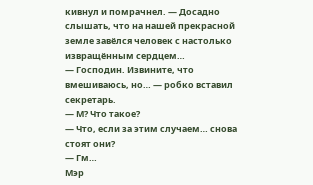кивнул и помрачнел. — Досадно слышать, что на нашей прекрасной земле завёлся человек с настолько извращённым сердцем…
— Господин. Извините, что вмешиваюсь, но… — робко вставил секретарь.
— М? Что такое?
— Что, если за этим случаем… снова стоят они?
— Гм…
Мэр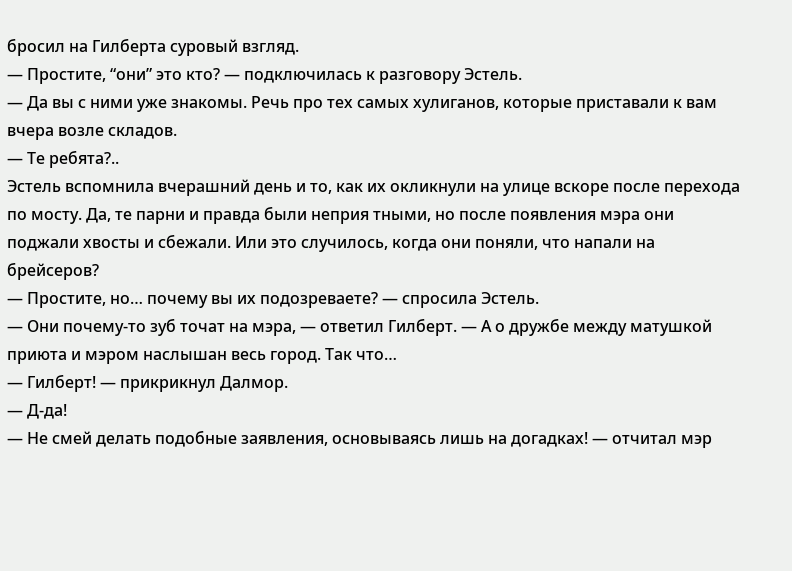бросил на Гилберта суровый взгляд.
— Простите, “они” это кто? — подключилась к разговору Эстель.
— Да вы с ними уже знакомы. Речь про тех самых хулиганов, которые приставали к вам вчера возле складов.
— Те ребята?..
Эстель вспомнила вчерашний день и то, как их окликнули на улице вскоре после перехода по мосту. Да, те парни и правда были неприя тными, но после появления мэра они поджали хвосты и сбежали. Или это случилось, когда они поняли, что напали на брейсеров?
— Простите, но… почему вы их подозреваете? — спросила Эстель.
— Они почему-то зуб точат на мэра, — ответил Гилберт. — А о дружбе между матушкой приюта и мэром наслышан весь город. Так что…
— Гилберт! — прикрикнул Далмор.
— Д-да!
— Не смей делать подобные заявления, основываясь лишь на догадках! — отчитал мэр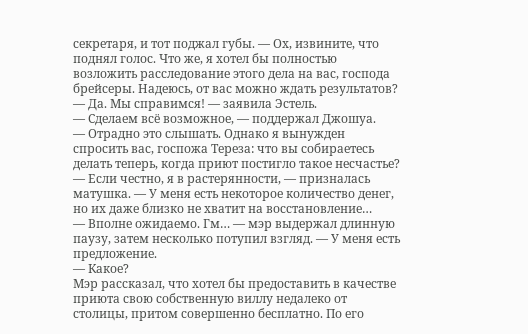секретаря, и тот поджал губы. — Ох, извините, что поднял голос. Что же, я хотел бы полностью возложить расследование этого дела на вас, господа брейсеры. Надеюсь, от вас можно ждать результатов?
— Да. Мы справимся! — заявила Эстель.
— Сделаем всё возможное, — поддержал Джошуа.
— Отрадно это слышать. Однако я вынужден спросить вас, госпожа Тереза: что вы собираетесь делать теперь, когда приют постигло такое несчастье?
— Если честно, я в растерянности, — призналась матушка. — У меня есть некоторое количество денег, но их даже близко не хватит на восстановление…
— Вполне ожидаемо. Гм… — мэр выдержал длинную паузу, затем несколько потупил взгляд. — У меня есть предложение.
— Какое?
Мэр рассказал, что хотел бы предоставить в качестве приюта свою собственную виллу недалеко от столицы, притом совершенно бесплатно. По его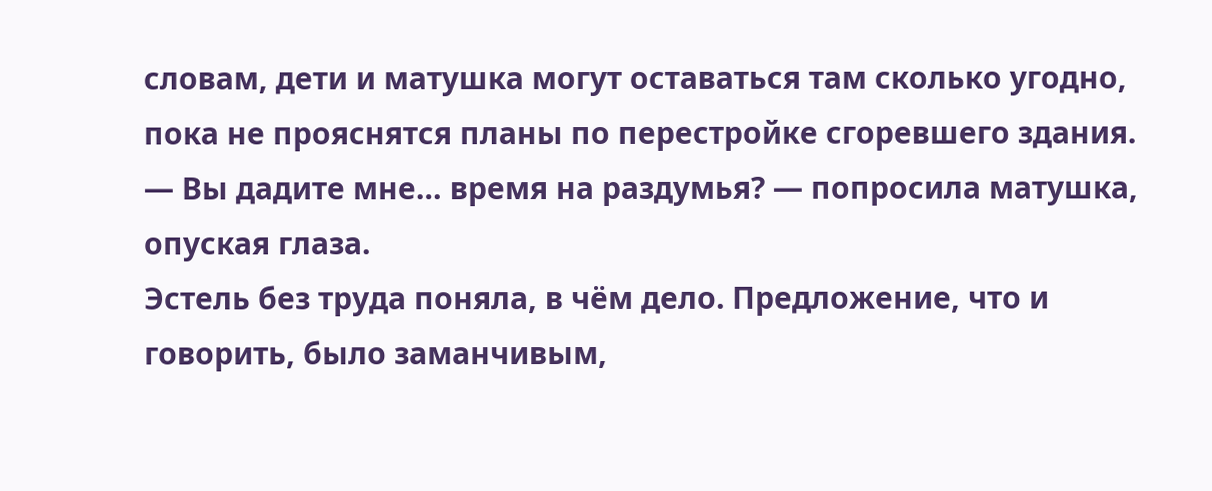словам, дети и матушка могут оставаться там сколько угодно, пока не прояснятся планы по перестройке сгоревшего здания.
— Вы дадите мне… время на раздумья? — попросила матушка, опуская глаза.
Эстель без труда поняла, в чём дело. Предложение, что и говорить, было заманчивым,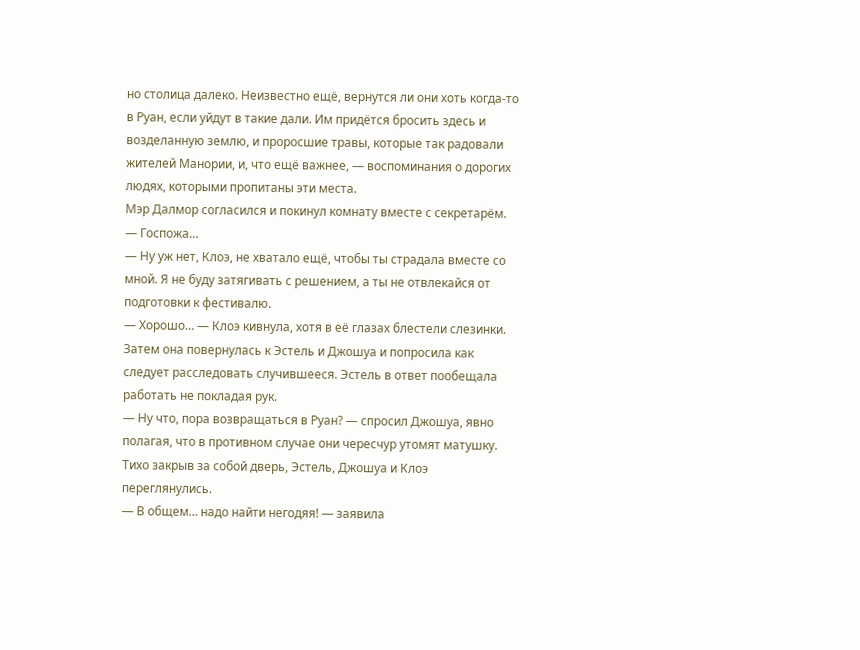но столица далеко. Неизвестно ещё, вернутся ли они хоть когда-то в Руан, если уйдут в такие дали. Им придётся бросить здесь и возделанную землю, и проросшие травы, которые так радовали жителей Манории, и, что ещё важнее, — воспоминания о дорогих людях, которыми пропитаны эти места.
Мэр Далмор согласился и покинул комнату вместе с секретарём.
— Госпожа…
— Ну уж нет, Клоэ, не хватало ещё, чтобы ты страдала вместе со мной. Я не буду затягивать с решением, а ты не отвлекайся от подготовки к фестивалю.
— Хорошо… — Клоэ кивнула, хотя в её глазах блестели слезинки.
Затем она повернулась к Эстель и Джошуа и попросила как следует расследовать случившееся. Эстель в ответ пообещала работать не покладая рук.
— Ну что, пора возвращаться в Руан? — спросил Джошуа, явно полагая, что в противном случае они чересчур утомят матушку.
Тихо закрыв за собой дверь, Эстель, Джошуа и Клоэ переглянулись.
— В общем… надо найти негодяя! — заявила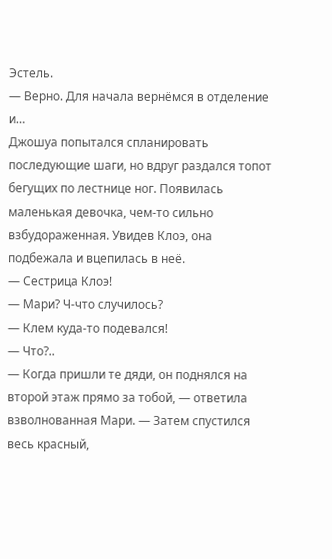Эстель.
— Верно. Для начала вернёмся в отделение и…
Джошуа попытался спланировать последующие шаги, но вдруг раздался топот бегущих по лестнице ног. Появилась маленькая девочка, чем-то сильно взбудораженная. Увидев Клоэ, она подбежала и вцепилась в неё.
— Сестрица Клоэ!
— Мари? Ч-что случилось?
— Клем куда-то подевался!
— Что?..
— Когда пришли те дяди, он поднялся на второй этаж прямо за тобой, — ответила взволнованная Мари. — Затем спустился весь красный,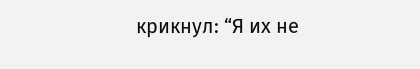крикнул: “Я их не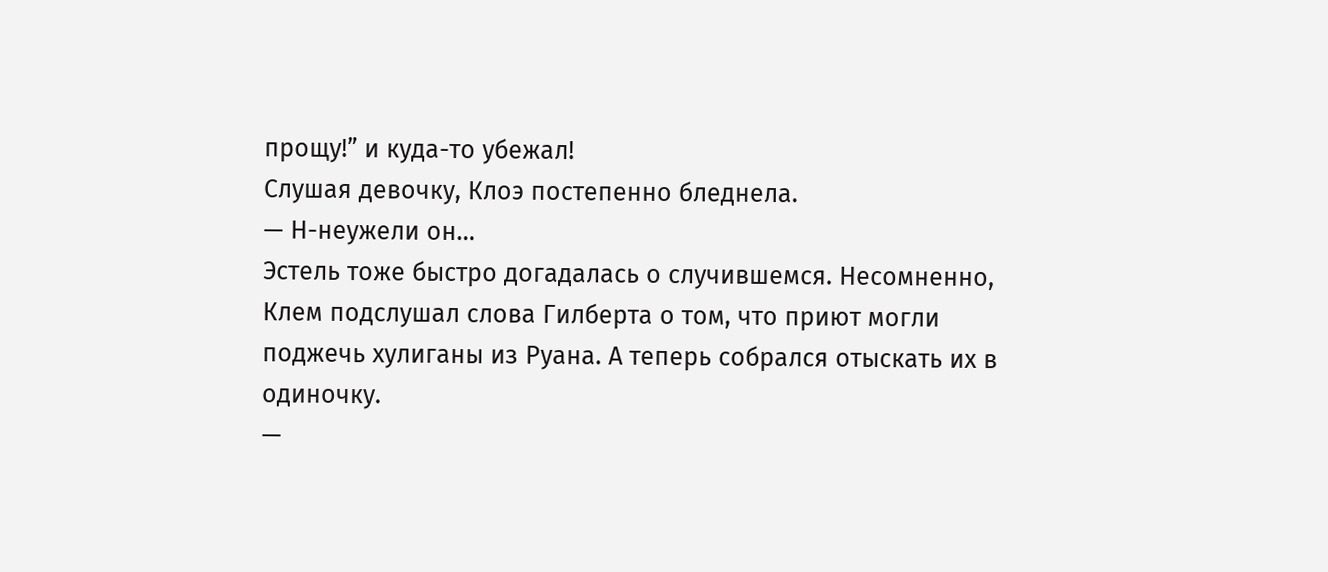прощу!” и куда-то убежал!
Слушая девочку, Клоэ постепенно бледнела.
— Н-неужели он…
Эстель тоже быстро догадалась о случившемся. Несомненно, Клем подслушал слова Гилберта о том, что приют могли поджечь хулиганы из Руана. А теперь собрался отыскать их в одиночку.
—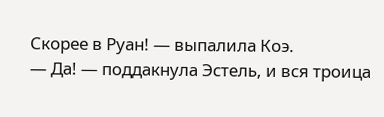Скорее в Руан! — выпалила Коэ.
— Да! — поддакнула Эстель, и вся троица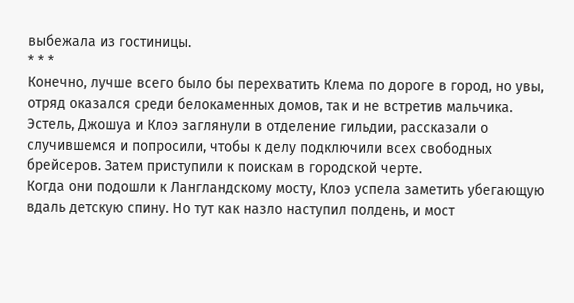выбежала из гостиницы.
* * *
Конечно, лучше всего было бы перехватить Клема по дороге в город, но увы, отряд оказался среди белокаменных домов, так и не встретив мальчика. Эстель, Джошуа и Клоэ заглянули в отделение гильдии, рассказали о случившемся и попросили, чтобы к делу подключили всех свободных брейсеров. Затем приступили к поискам в городской черте.
Когда они подошли к Лангландскому мосту, Клоэ успела заметить убегающую вдаль детскую спину. Но тут как назло наступил полдень, и мост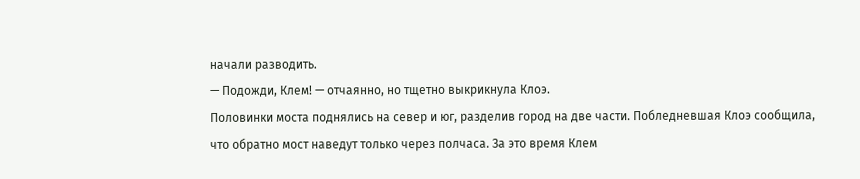начали разводить.
— Подожди, Клем! — отчаянно, но тщетно выкрикнула Клоэ.
Половинки моста поднялись на север и юг, разделив город на две части. Побледневшая Клоэ сообщила, что обратно мост наведут только через полчаса. За это время Клем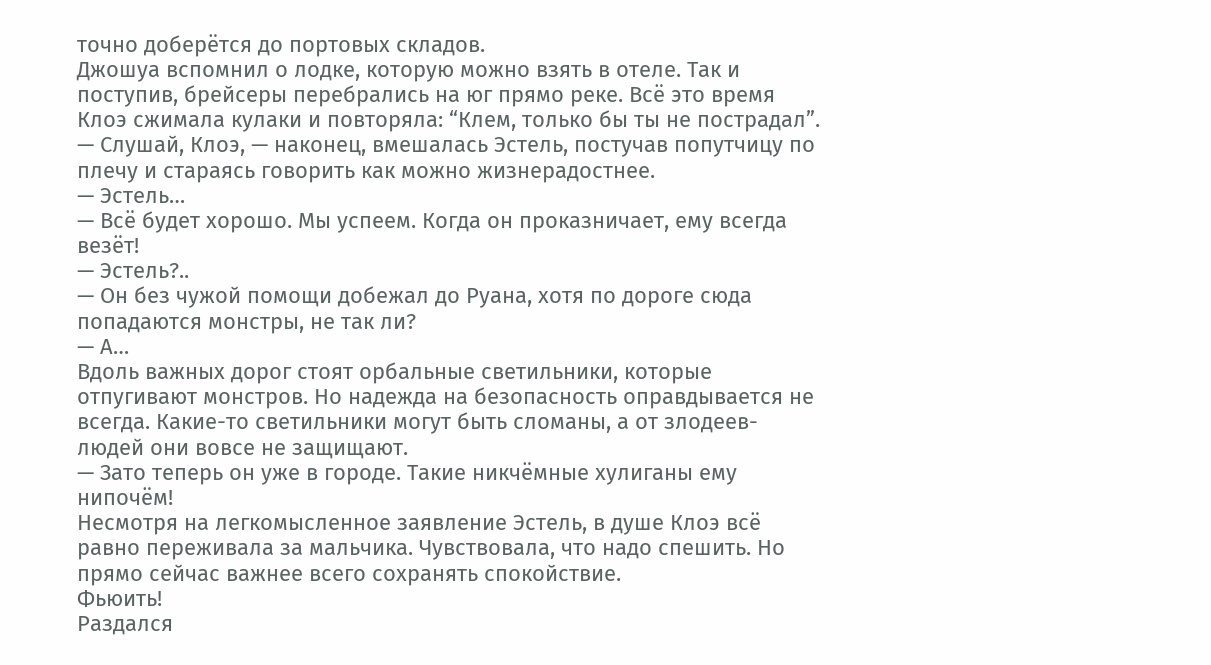точно доберётся до портовых складов.
Джошуа вспомнил о лодке, которую можно взять в отеле. Так и поступив, брейсеры перебрались на юг прямо реке. Всё это время Клоэ сжимала кулаки и повторяла: “Клем, только бы ты не пострадал”.
— Слушай, Клоэ, — наконец, вмешалась Эстель, постучав попутчицу по плечу и стараясь говорить как можно жизнерадостнее.
— Эстель…
— Всё будет хорошо. Мы успеем. Когда он проказничает, ему всегда везёт!
— Эстель?..
— Он без чужой помощи добежал до Руана, хотя по дороге сюда попадаются монстры, не так ли?
— А…
Вдоль важных дорог стоят орбальные светильники, которые отпугивают монстров. Но надежда на безопасность оправдывается не всегда. Какие-то светильники могут быть сломаны, а от злодеев-людей они вовсе не защищают.
— Зато теперь он уже в городе. Такие никчёмные хулиганы ему нипочём!
Несмотря на легкомысленное заявление Эстель, в душе Клоэ всё равно переживала за мальчика. Чувствовала, что надо спешить. Но прямо сейчас важнее всего сохранять спокойствие.
Фьюить!
Раздался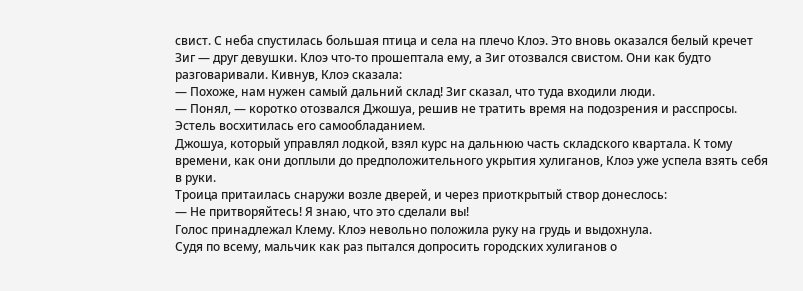свист. С неба спустилась большая птица и села на плечо Клоэ. Это вновь оказался белый кречет Зиг — друг девушки. Клоэ что-то прошептала ему, а Зиг отозвался свистом. Они как будто разговаривали. Кивнув, Клоэ сказала:
— Похоже, нам нужен самый дальний склад! Зиг сказал, что туда входили люди.
— Понял, — коротко отозвался Джошуа, решив не тратить время на подозрения и расспросы. Эстель восхитилась его самообладанием.
Джошуа, который управлял лодкой, взял курс на дальнюю часть складского квартала. К тому времени, как они доплыли до предположительного укрытия хулиганов, Клоэ уже успела взять себя в руки.
Троица притаилась снаружи возле дверей, и через приоткрытый створ донеслось:
— Не притворяйтесь! Я знаю, что это сделали вы!
Голос принадлежал Клему. Клоэ невольно положила руку на грудь и выдохнула.
Судя по всему, мальчик как раз пытался допросить городских хулиганов о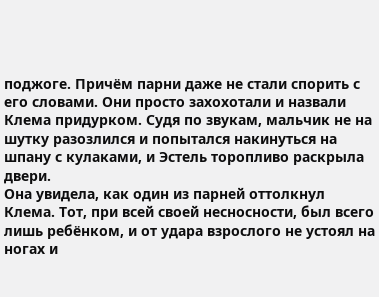поджоге. Причём парни даже не стали спорить с его словами. Они просто захохотали и назвали Клема придурком. Судя по звукам, мальчик не на шутку разозлился и попытался накинуться на шпану с кулаками, и Эстель торопливо раскрыла двери.
Она увидела, как один из парней оттолкнул Клема. Тот, при всей своей несносности, был всего лишь ребёнком, и от удара взрослого не устоял на ногах и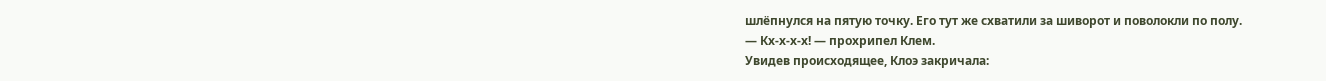шлёпнулся на пятую точку. Его тут же схватили за шиворот и поволокли по полу.
— Кх-х-х-х! — прохрипел Клем.
Увидев происходящее, Клоэ закричала: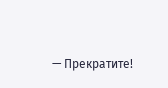— Прекратите!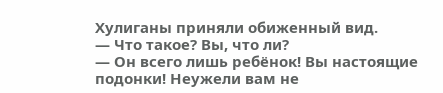Хулиганы приняли обиженный вид.
— Что такое? Вы, что ли?
— Он всего лишь ребёнок! Вы настоящие подонки! Неужели вам не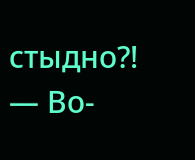стыдно?!
— Во-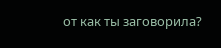от как ты заговорила?